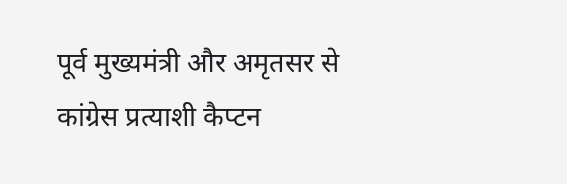पूर्व मुख्यमंत्री और अमृतसर से कांग्रेस प्रत्याशी कैप्टन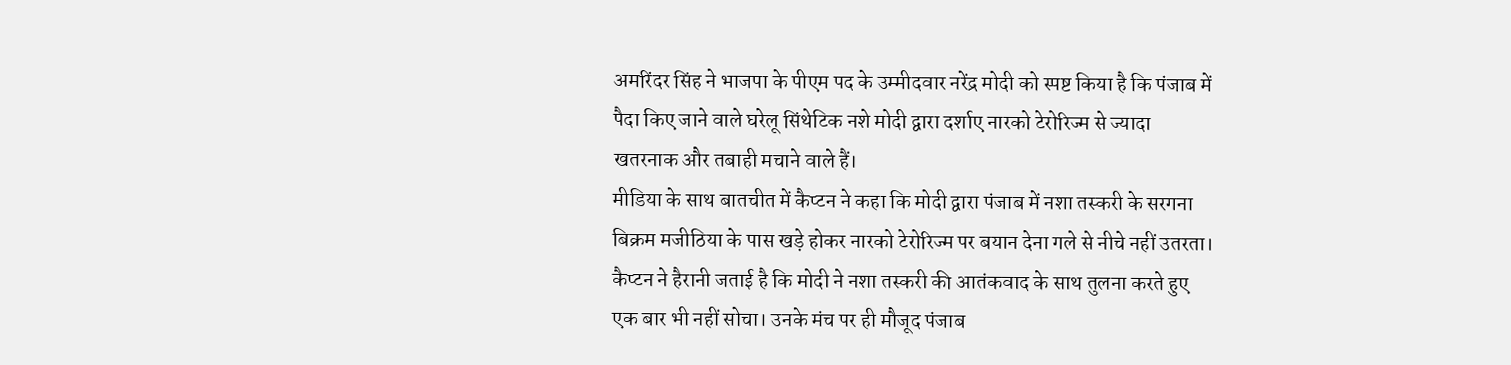अमरिंदर सिंह ने भाजपा के पीएम पद के उम्मीदवार नरेंद्र मोदी को स्पष्ट किया है कि पंजाब में पैदा किए जाने वाले घरेलू सिंथेटिक नशे मोदी द्वारा दर्शाए नारको टेरोरिज्म से ज्यादा खतरनाक और तबाही मचाने वाले हैं।
मीडिया के साथ बातचीत में कैप्टन ने कहा कि मोदी द्वारा पंजाब में नशा तस्करी के सरगना बिक्रम मजीठिया के पास खड़े होकर नारको टेरोरिज्म पर बयान देना गले से नीचे नहीं उतरता।
कैप्टन ने हैरानी जताई है कि मोदी ने नशा तस्करी की आतंकवाद के साथ तुलना करते हुए एक बार भी नहीं सोचा। उनके मंच पर ही मौजूद पंजाब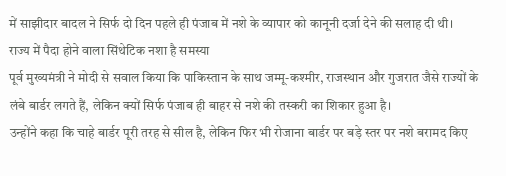में साझीदार बादल ने सिर्फ दो दिन पहले ही पंजाब में नशे के व्यापार को कानूनी दर्जा देने की सलाह दी थी।
राज्य में पैदा होने वाला सिंथेटिक नशा है समस्या
पूर्व मुख्यमंत्री ने मोदी से सवाल किया कि पाकिस्तान के साथ जम्मू-कश्मीर, राजस्थान और गुजरात जैसे राज्यों के लंबे बार्डर लगते हैं, लेकिन क्यों सिर्फ पंजाब ही बाहर से नशे की तस्करी का शिकार हुआ है।
उन्होंने कहा कि चाहे बार्डर पूरी तरह से सील है, लेकिन फिर भी रोजाना बार्डर पर बड़े स्तर पर नशे बरामद किए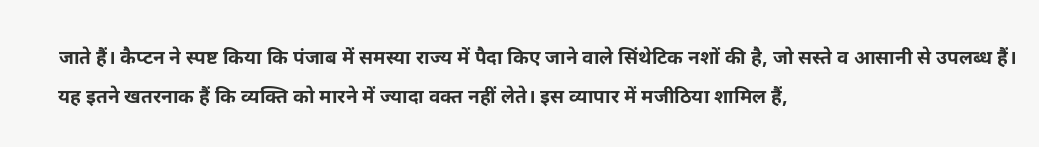जाते हैं। कैप्टन ने स्पष्ट किया कि पंजाब में समस्या राज्य में पैदा किए जाने वाले सिंथेटिक नशों की है, जो सस्ते व आसानी से उपलब्ध हैं।
यह इतने खतरनाक हैं कि व्यक्ति को मारने में ज्यादा वक्त नहीं लेते। इस व्यापार में मजीठिया शामिल हैं,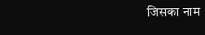जिसका नाम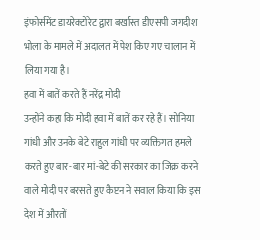इंफोर्समेंट डायरेक्टोरेट द्वारा बर्खास्त डीएसपी जगदीश भोला के मामले में अदालत में पेश किए गए चालान में लिया गया है।
हवा में बातें करते हैं नरेंद्र मोदी
उन्होंने कहा कि मोदी हवा में बातें कर रहे हैं। सोनिया गांधी और उनके बेटे राहुल गांधी पर व्यक्तिगत हमले करते हुए बार-बार मां-बेटे की सरकार का जिक्र करने वाले मोदी पर बरसते हुए कैप्टन ने सवाल किया कि इस देश में औरतों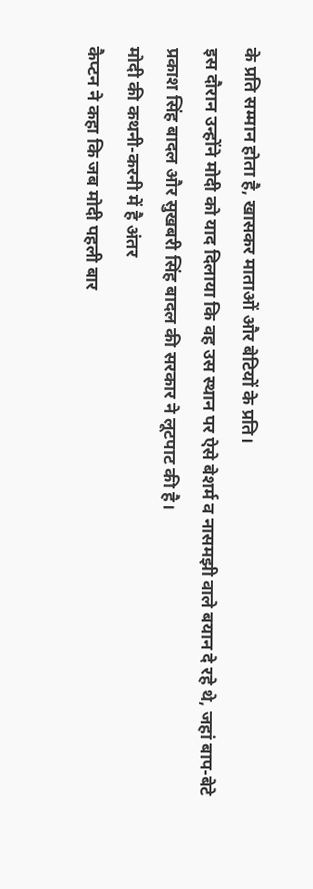के प्रति सम्मान होता है, खासकर माताओं और बेटियों के प्रति।
इस दौरान उन्होंने मोदी को याद दिलाया कि वह उस स्थान पर ऐसे बेशर्म व नासमझी वाले बयान दे रहे थे, जहां बाप-बेटे प्रकाश सिंह बादल और सुखबरी सिंह बादल की सरकार ने लूटपाट की है।
मोदी की कथनी-करनी में है अंतर
कैप्टन ने कहा कि जब मोदी पहली बार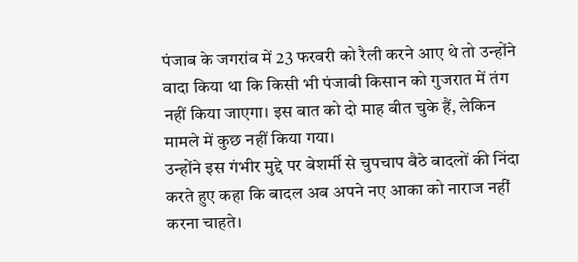पंजाब के जगरांव में 23 फरवरी को रैली करने आए थे तो उन्होंने वादा किया था कि किसी भी पंजाबी किसान को गुजरात में तंग नहीं किया जाएगा। इस बात को दो माह बीत चुके हैं, लेकिन मामले में कुछ नहीं किया गया।
उन्होंने इस गंभीर मुद्दे पर बेशर्मी से चुपचाप बैठे बादलों की निंदा करते हुए कहा कि बादल अब अपने नए आका को नाराज नहीं करना चाहते।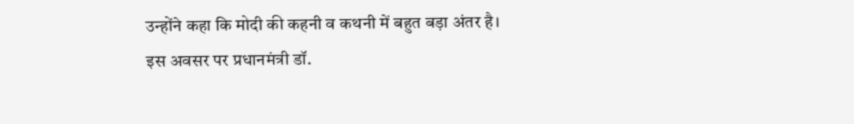उन्होंने कहा कि मोदी की कहनी व कथनी में बहुत बड़ा अंतर है।
इस अवसर पर प्रधानमंत्री डॉ.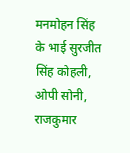मनमोहन सिंह के भाई सुरजीत सिंह कोहली, ओपी सोनी, राजकुमार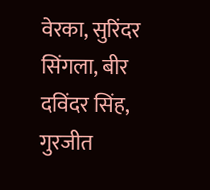वेरका, सुरिंदर सिंगला, बीर दविंदर सिंह, गुरजीत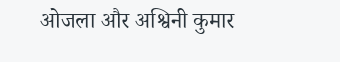ओजला और अश्विनी कुमार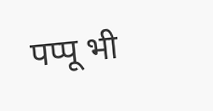पप्पू भी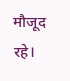मौजूद रहे।